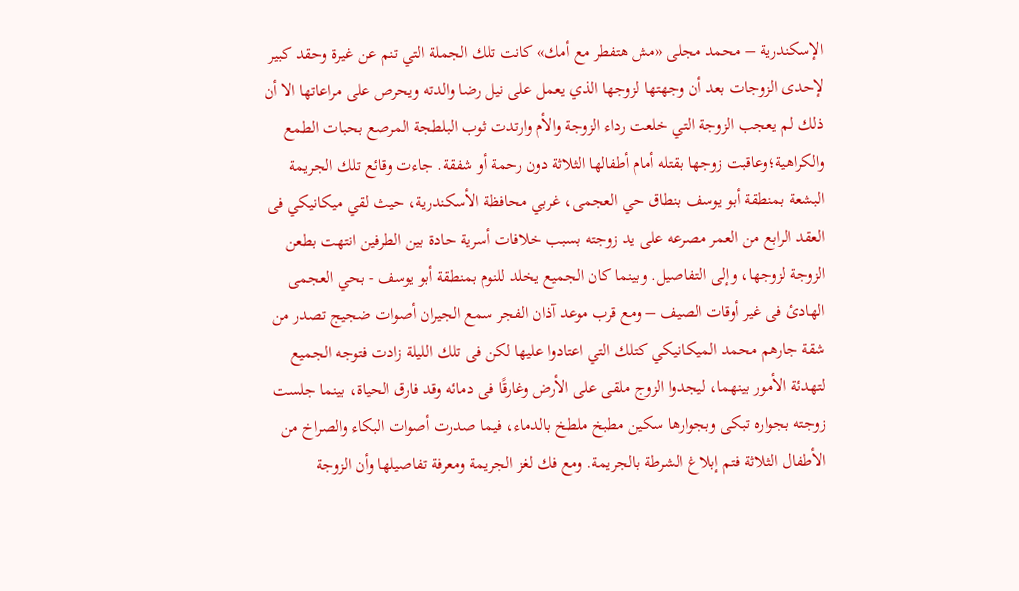الإسكندرية – محمد مجلى «مش هتفطر مع أمك» كانت تلك الجملة التي تنم عن غيرة وحقد كبير لإحدى الزوجات بعد أن وجهتها لزوجها الذي يعمل على نيل رضا والدته ويحرص على مراعاتها الا أن ذلك لم يعجب الزوجة التي خلعت رداء الزوجة والأم وارتدت ثوب البلطجة المرصع بحبات الطمع والكراهية؛وعاقبت زوجها بقتله أمام أطفالها الثلاثة دون رحمة أو شفقة. جاءت وقائع تلك الجريمة البشعة بمنطقة أبو يوسف بنطاق حي العجمى، غربي محافظة الأسكندرية، حيث لقي ميكانيكي فى العقد الرابع من العمر مصرعه على يد زوجته بسبب خلافات أسرية حادة بين الطرفين انتهت بطعن الزوجة لزوجها، وإلى التفاصيل. وبينما كان الجميع يخلد للنوم بمنطقة أبو يوسف - بحي العجمى الهادئ فى غير أوقات الصيف – ومع قرب موعد آذان الفجر سمع الجيران أصوات ضجيج تصدر من شقة جارهم محمد الميكانيكي كتلك التي اعتادوا عليها لكن فى تلك الليلة زادت فتوجه الجميع لتهدئة الأمور بينهما، ليجدوا الزوج ملقى على الأرض وغارقًا فى دمائه وقد فارق الحياة، بينما جلست زوجته بجواره تبكى وبجوارها سكين مطبخ ملطخ بالدماء، فيما صدرت أصوات البكاء والصراخ من الأطفال الثلاثة فتم إبلاغ الشرطة بالجريمة. ومع فك لغز الجريمة ومعرفة تفاصيلها وأن الزوجة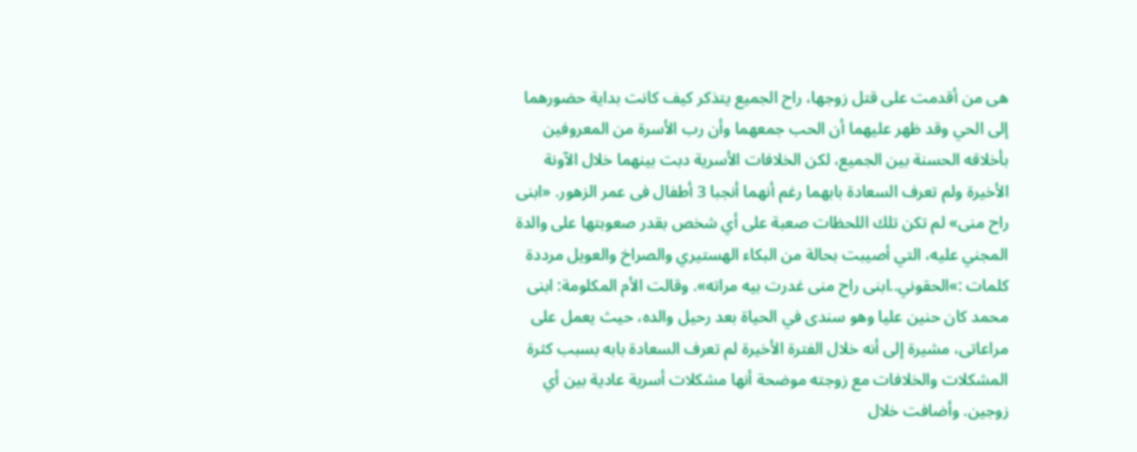هى من أقدمت على قتل زوجها، راح الجميع يتذكر كيف كانت بداية حضورهما إلى الحي وقد ظهر عليهما أن الحب جمعهما وأن رب الأسرة من المعروفين بأخلاقه الحسنة بين الجميع، لكن الخلافات الأسرية دبت بينهما خلال الآونة الأخيرة ولم تعرف السعادة بابهما رغم أنهما أنجبا 3 أطفال فى عمر الزهور. «ابنى راح منى» لم تكن تلك اللحظات صعبة على أي شخص بقدر صعوبتها على والدة المجني عليه، التي أصيبت بحالة من البكاء الهستيري والصراخ والعويل مرددة كلمات :»الحقوني..ابنى راح منى غدرت بيه مراته». وقالت الأم المكلومة: ابنى محمد كان حنين عليا وهو سندى في الحياة بعد رحيل والده، حيث يعمل على مراعاتى، مشيرة إلى أنه خلال الفترة الأخيرة لم تعرف السعادة بابه بسبب كثرة المشكلات والخلافات مع زوجته موضحة أنها مشكلات أسرية عادية بين أي زوجين. وأضافت خلال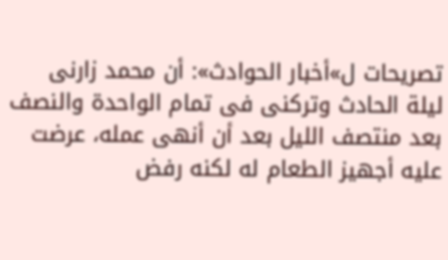تصريحات ل»أخبار الحوادث»: أن محمد زارنى ليلة الحادث وتركنى فى تمام الواحدة والنصف بعد منتصف الليل بعد أن أنهى عمله، عرضت عليه أجهيز الطعام له لكنه رفض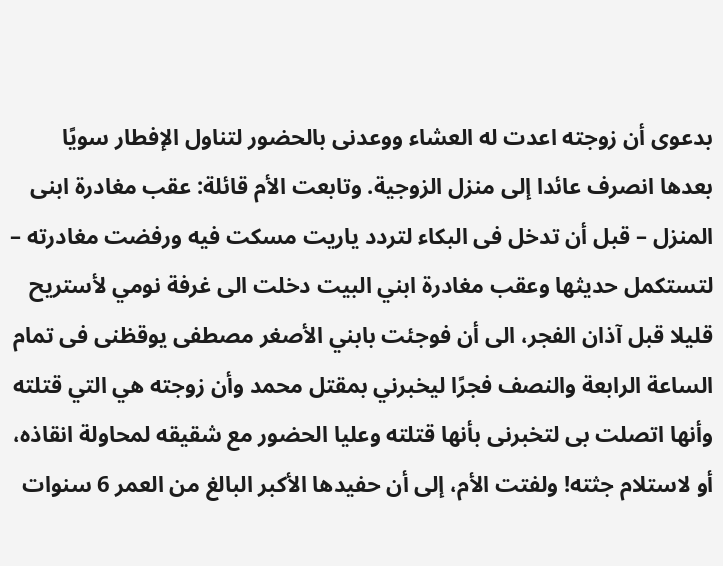بدعوى أن زوجته اعدت له العشاء ووعدنى بالحضور لتناول الإفطار سويًا بعدها انصرف عائدا إلى منزل الزوجية. وتابعت الأم قائلة: عقب مغادرة ابنى المنزل – قبل أن تدخل فى البكاء لتردد ياريت مسكت فيه ورفضت مغادرته – لتستكمل حديثها وعقب مغادرة ابني البيت دخلت الى غرفة نومي لأستريح قليلا قبل آذان الفجر، الى أن فوجئت بابني الأصغر مصطفى يوقظنى فى تمام الساعة الرابعة والنصف فجرًا ليخبرني بمقتل محمد وأن زوجته هي التي قتلته وأنها اتصلت بى لتخبرنى بأنها قتلته وعليا الحضور مع شقيقه لمحاولة انقاذه، أو لاستلام جثته! ولفتت الأم، إلى أن حفيدها الأكبر البالغ من العمر 6 سنوات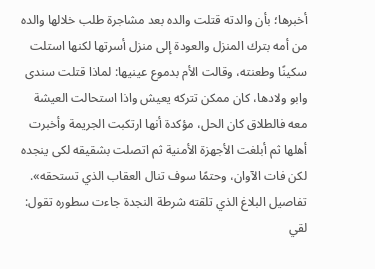أخبرها؛ بأن والدته قتلت والده بعد مشاجرة طلب خلالها والده من أمه بترك المنزل والعودة إلى منزل أسرتها لكنها استلت سكينًا وطعنته، وقالت الأم بدموع عينيها: لماذا قتلت سندى وابو ولادها، كان ممكن تتركه يعيش واذا استحالت العيشة معه فالطلاق كان الحل، مؤكدة أنها ارتكبت الجريمة وأخبرت أهلها ثم أبلغت الأجهزة الأمنية ثم اتصلت بشقيقه لكى ينجده لكن فات الآوان، وحتمًا سوف تنال العقاب الذي تستحقه». تفاصيل البلاغ الذي تلقته شرطة النجدة جاءت سطوره تقول: لقي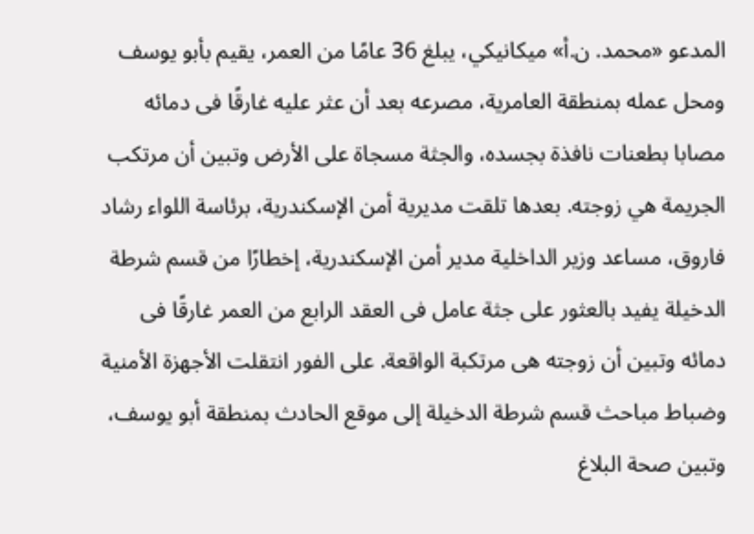المدعو «محمد. ن.أ» ميكانيكي، يبلغ 36 عامًا من العمر، يقيم بأبو يوسف ومحل عمله بمنطقة العامرية، مصرعه بعد أن عثر عليه غارقًا فى دمائه مصابا بطعنات نافذة بجسده، والجثة مسجاة على الأرض وتبين أن مرتكب الجريمة هي زوجته. بعدها تلقت مديرية أمن الإسكندرية، برئاسة اللواء رشاد فاروق، مساعد وزير الداخلية مدير أمن الإسكندرية، إخطارًا من قسم شرطة الدخيلة يفيد بالعثور على جثة عامل فى العقد الرابع من العمر غارقًا فى دمائه وتبين أن زوجته هى مرتكبة الواقعة. على الفور انتقلت الأجهزة الأمنية وضباط مباحث قسم شرطة الدخيلة إلى موقع الحادث بمنطقة أبو يوسف، وتبين صحة البلاغ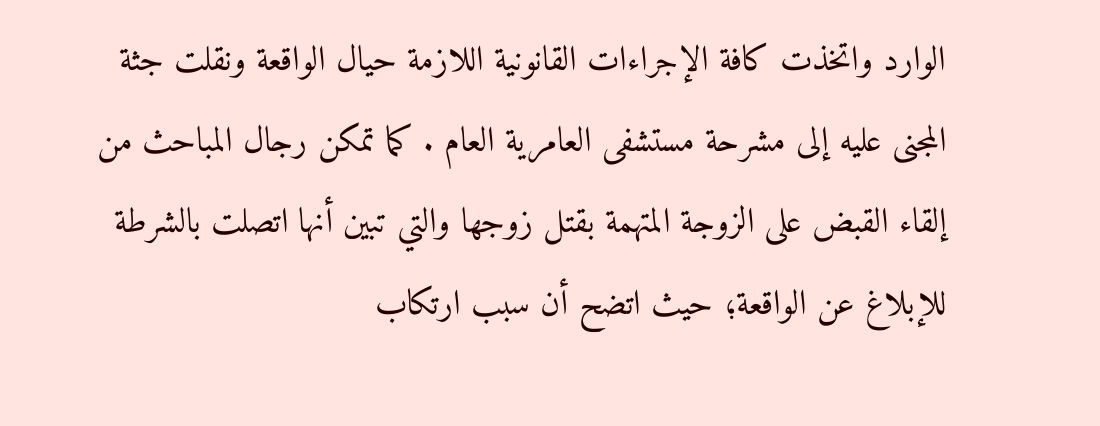الوارد واتخذت كافة الإجراءات القانونية اللازمة حيال الواقعة ونقلت جثة المجنى عليه إلى مشرحة مستشفى العامرية العام . كما تمكن رجال المباحث من إلقاء القبض على الزوجة المتهمة بقتل زوجها والتي تبين أنها اتصلت بالشرطة للإبلاغ عن الواقعة؛ حيث اتضح أن سبب ارتكاب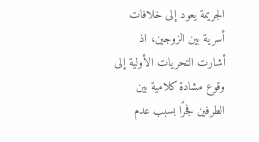الجريمة يعود إلى خلافات أسرية بين الزوجين، اذ أشارت التحريات الأولية إلى وقوع مشادة كلامية بين الطرفين فجرًا بسبب عدم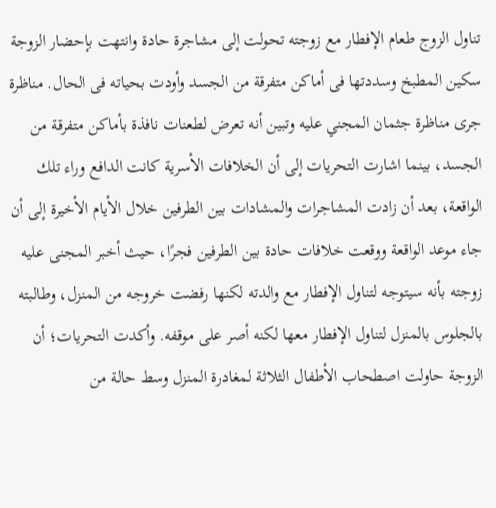تناول الزوج طعام الإفطار مع زوجته تحولت إلى مشاجرة حادة وانتهت بإحضار الزوجة سكين المطبخ وسددتها فى أماكن متفرقة من الجسد وأودت بحياته فى الحال. مناظرة جرى مناظرة جثمان المجني عليه وتبين أنه تعرض لطعنات نافذة بأماكن متفرقة من الجسد، بينما اشارت التحريات إلى أن الخلافات الأسرية كانت الدافع وراء تلك الواقعة، بعد أن زادت المشاجرات والمشادات بين الطرفين خلال الأيام الأخيرة إلى أن جاء موعد الواقعة ووقعت خلافات حادة بين الطرفين فجرًا، حيث أخبر المجنى عليه زوجته بأنه سيتوجه لتناول الإفطار مع والدته لكنها رفضت خروجه من المنزل، وطالبته بالجلوس بالمنزل لتناول الإفطار معها لكنه أصر على موقفه. وأكدت التحريات؛ أن الزوجة حاولت اصطحاب الأطفال الثلاثة لمغادرة المنزل وسط حالة من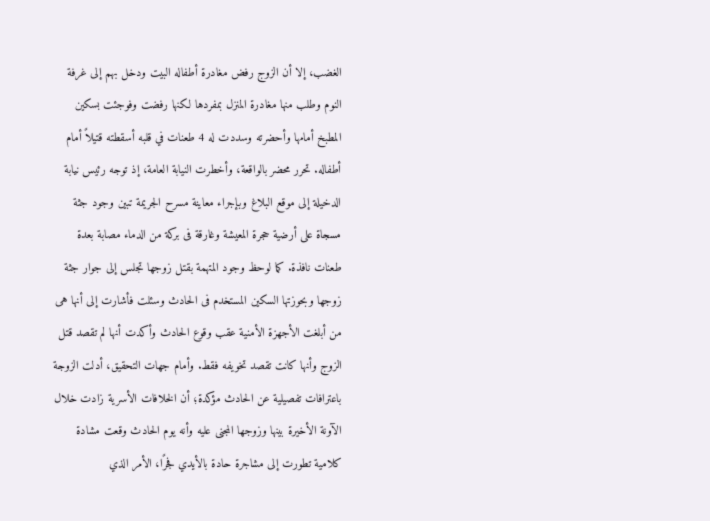الغضب، إلا أن الزوج رفض مغادرة أطفاله البيت ودخل بهم إلى غرفة النوم وطلب منها مغادرة المنزل بمفردها لكنها رفضت وفوجئت بسكين المطبخ أمامها وأحضرته وسددت له 4 طعنات في قلبه أسقطته قتيلاً أمام أطفاله. تحرر محضر بالواقعة، وأخطرت النيابة العامة، إذ توجه رئيس نيابة الدخيلة إلى موقع البلاغ وبإجراء معاينة مسرح الجريمة تبين وجود جثة مسجاة على أرضية حجرة المعيشة وغارقة فى بركة من الدماء مصابة بعدة طعنات نافذة. كما لوحظ وجود المتهمة بقتل زوجها تجلس إلى جوار جثة زوجها وبحوزتها السكين المستخدم فى الحادث وسئلت فأشارت إلى أنها هى من أبلغت الأجهزة الأمنية عقب وقوع الحادث وأكدت أنها لم تقصد قتل الزوج وأنها كانت تقصد تخويفه فقط. وأمام جهات التحقيق، أدلت الزوجة باعترافات تفصيلية عن الحادث مؤكدة؛ أن الخلافات الأسرية زادت خلال الآونة الأخيرة بينها وزوجها المجنى عليه وأنه يوم الحادث وقعت مشادة كلامية تطورت إلى مشاجرة حادة بالأيدي فجرًا، الأمر الذي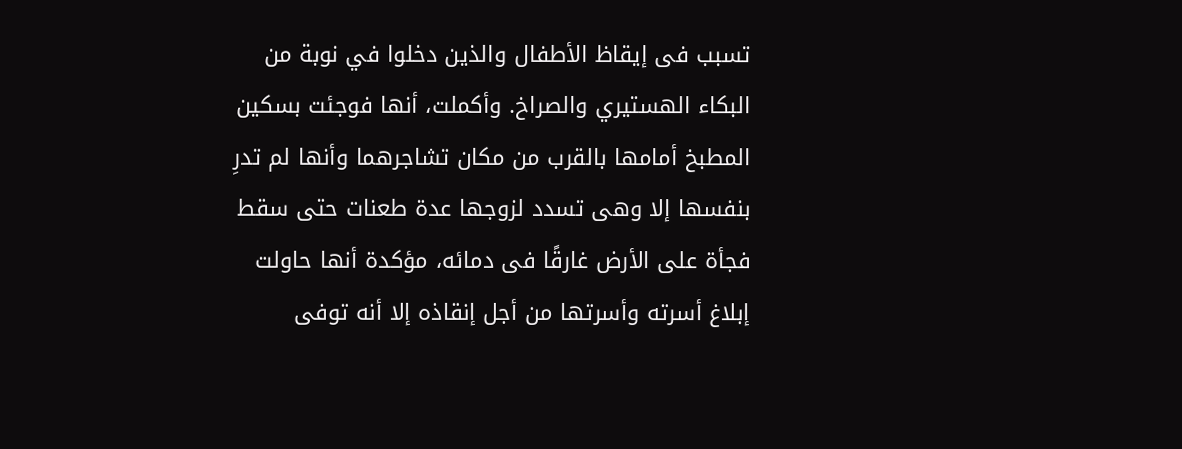تسبب فى إيقاظ الأطفال والذين دخلوا في نوبة من البكاء الهستيري والصراخ. وأكملت، أنها فوجئت بسكين المطبخ أمامها بالقرب من مكان تشاجرهما وأنها لم تدرِ بنفسها إلا وهى تسدد لزوجها عدة طعنات حتى سقط فجأة على الأرض غارقًا فى دمائه، مؤكدة أنها حاولت إبلاغ أسرته وأسرتها من أجل إنقاذه إلا أنه توفى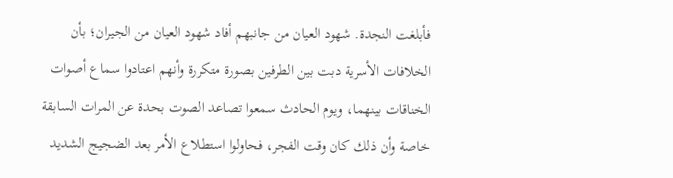فأبلغت النجدة. شهود العيان من جانبهم أفاد شهود العيان من الجيران؛ بأن الخلافات الأسرية دبت بين الطرفين بصورة متكررة وأنهم اعتادوا سماع أصوات الخناقات بينهما، ويوم الحادث سمعوا تصاعد الصوت بحدة عن المرات السابقة خاصة وأن ذلك كان وقت الفجر، فحاولوا استطلاع الأمر بعد الضجيج الشديد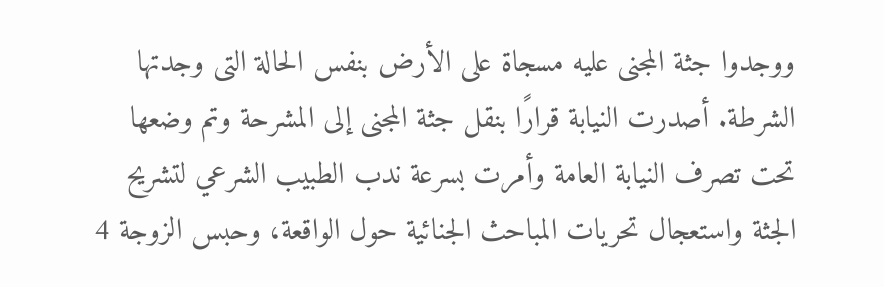ووجدوا جثة المجنى عليه مسجاة على الأرض بنفس الحالة التى وجدتها الشرطة. أصدرت النيابة قرارًا بنقل جثة المجنى إلى المشرحة وتم وضعها تحت تصرف النيابة العامة وأمرت بسرعة ندب الطبيب الشرعي لتشريح الجثة واستعجال تحريات المباحث الجنائية حول الواقعة، وحبس الزوجة 4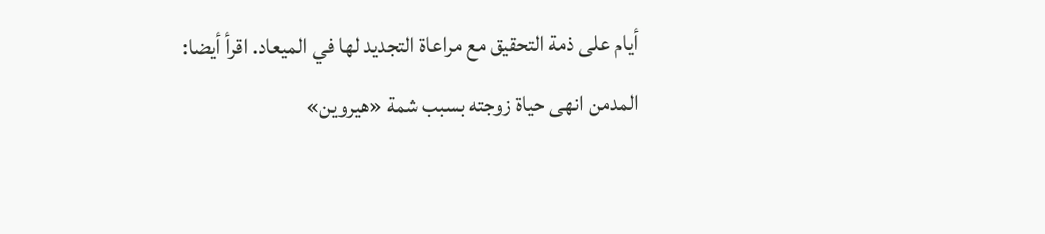أيام على ذمة التحقيق مع مراعاة التجديد لها في الميعاد. اقرأ أيضا: المدمن انهى حياة زوجته بسبب شمة «هيروين»